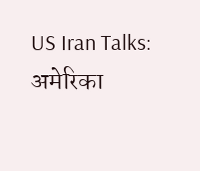US Iran Talks: अमेरिका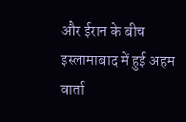और ईरान के बीच इस्लामाबाद में हुई अहम वार्ता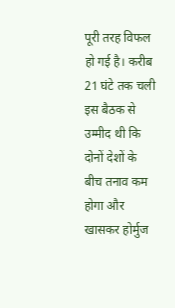पूरी तरह विफल हो गई है। करीब 21 घंटे तक चली इस बैठक से उम्मीद थी कि दोनों देशों के बीच तनाव कम होगा और खासकर होर्मुज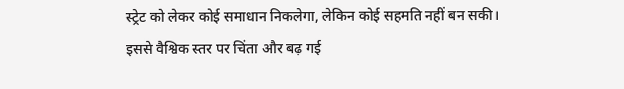स्ट्रेट को लेकर कोई समाधान निकलेगा, लेकिन कोई सहमति नहीं बन सकी। इससे वैश्विक स्तर पर चिंता और बढ़ गई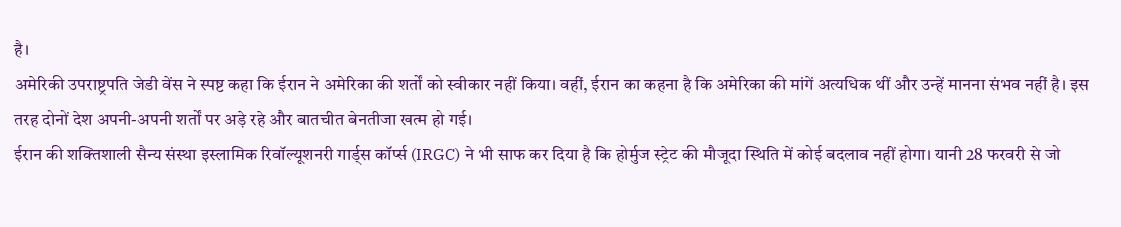है।
अमेरिकी उपराष्ट्रपति जेडी वेंस ने स्पष्ट कहा कि ईरान ने अमेरिका की शर्तों को स्वीकार नहीं किया। वहीं, ईरान का कहना है कि अमेरिका की मांगें अत्यधिक थीं और उन्हें मानना संभव नहीं है। इस तरह दोनों देश अपनी-अपनी शर्तों पर अड़े रहे और बातचीत बेनतीजा खत्म हो गई।
ईरान की शक्तिशाली सैन्य संस्था इस्लामिक रिवॉल्यूशनरी गार्ड्स कॉर्प्स (IRGC) ने भी साफ कर दिया है कि होर्मुज स्ट्रेट की मौजूदा स्थिति में कोई बदलाव नहीं होगा। यानी 28 फरवरी से जो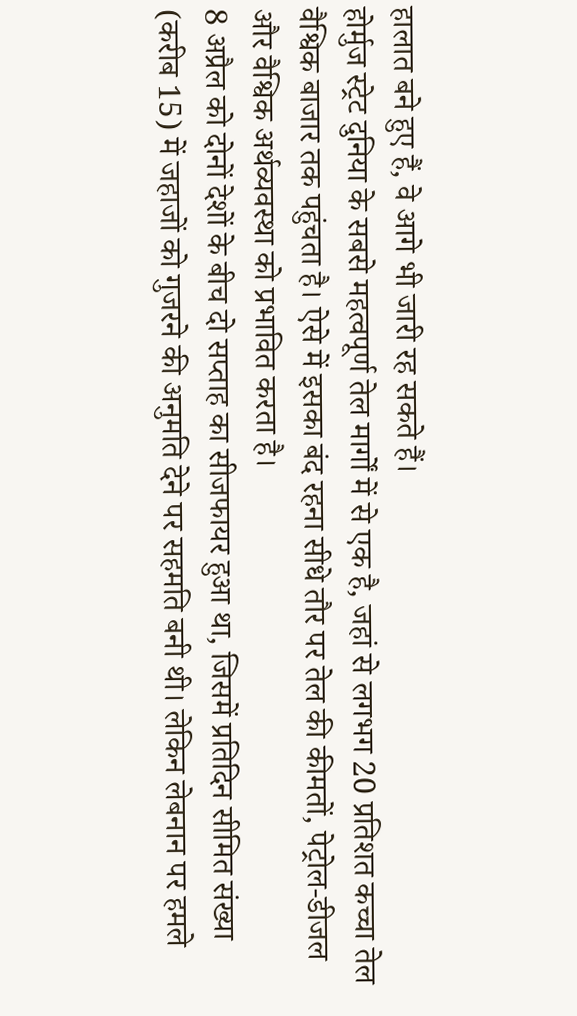हालात बने हुए हैं, वे आगे भी जारी रह सकते हैं।
होर्मुज स्ट्रेट दुनिया के सबसे महत्वपूर्ण तेल मार्गों में से एक है, जहां से लगभग 20 प्रतिशत कच्चा तेल वैश्विक बाजार तक पहुंचता है। ऐसे में इसका बंद रहना सीधे तौर पर तेल की कीमतों, पेट्रोल-डीजल और वैश्विक अर्थव्यवस्था को प्रभावित करता है।
8 अप्रैल को दोनों देशों के बीच दो सप्ताह का सीजफायर हुआ था, जिसमें प्रतिदिन सीमित संख्या (करीब 15) में जहाजों को गुजरने की अनुमति देने पर सहमति बनी थी। लेकिन लेबनान पर हमले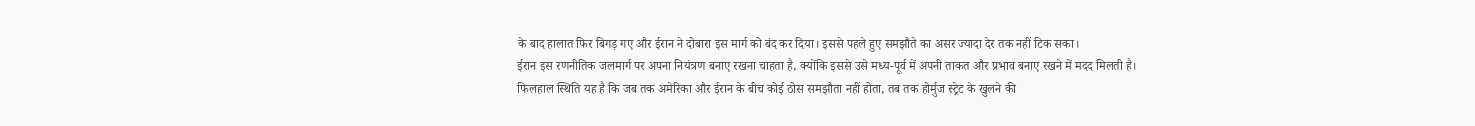के बाद हालात फिर बिगड़ गए और ईरान ने दोबारा इस मार्ग को बंद कर दिया। इससे पहले हुए समझौते का असर ज्यादा देर तक नहीं टिक सका।
ईरान इस रणनीतिक जलमार्ग पर अपना नियंत्रण बनाए रखना चाहता है, क्योंकि इससे उसे मध्य-पूर्व में अपनी ताकत और प्रभाव बनाए रखने में मदद मिलती है। फिलहाल स्थिति यह है कि जब तक अमेरिका और ईरान के बीच कोई ठोस समझौता नहीं होता, तब तक होर्मुज स्ट्रेट के खुलने की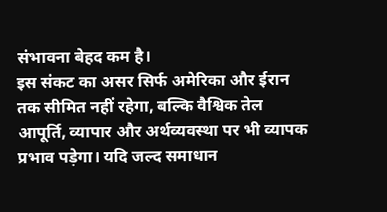संभावना बेहद कम है।
इस संकट का असर सिर्फ अमेरिका और ईरान तक सीमित नहीं रहेगा, बल्कि वैश्विक तेल आपूर्ति, व्यापार और अर्थव्यवस्था पर भी व्यापक प्रभाव पड़ेगा। यदि जल्द समाधान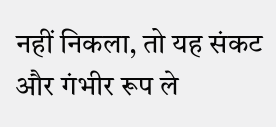नहीं निकला, तो यह संकट और गंभीर रूप ले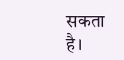सकता है।